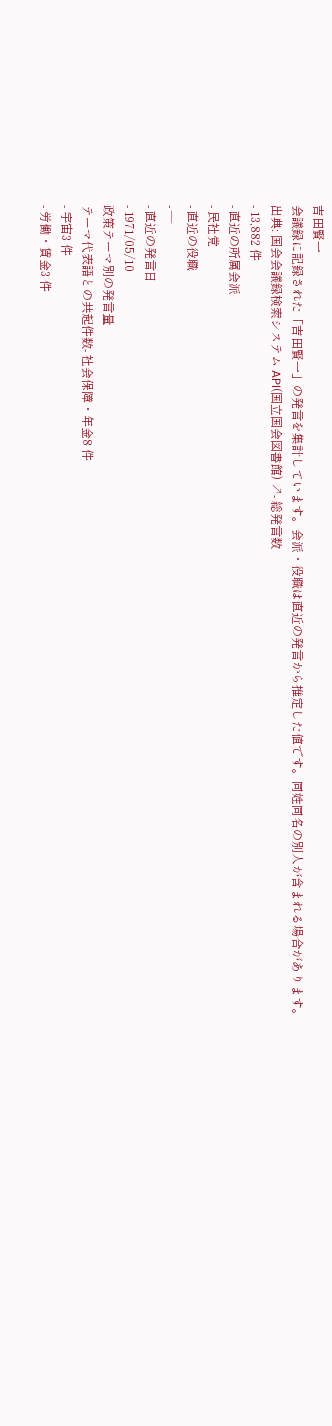吉田賢一
会議録に記録された「吉田賢一」の発言を集計しています。会派・役職は直近の発言から推定した値です。同姓同名の別人が含まれる場合があります。
出典: 国会会議録検索システム API(国立国会図書館) ↗- 総発言数
- 13,882 件
- 直近の所属会派
- 民社党
- 直近の役職
- —
- 直近の発言日
- 1971/05/10
政策テーマ別の発言量
テーマ代表語との共起件数- 社会保障・年金8 件
- 宇宙3 件
- 労働・賃金3 件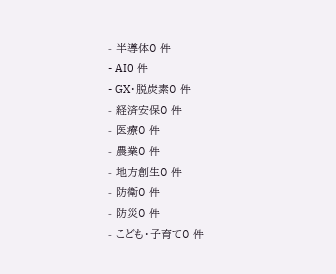- 半導体0 件
- AI0 件
- GX・脱炭素0 件
- 経済安保0 件
- 医療0 件
- 農業0 件
- 地方創生0 件
- 防衛0 件
- 防災0 件
- こども・子育て0 件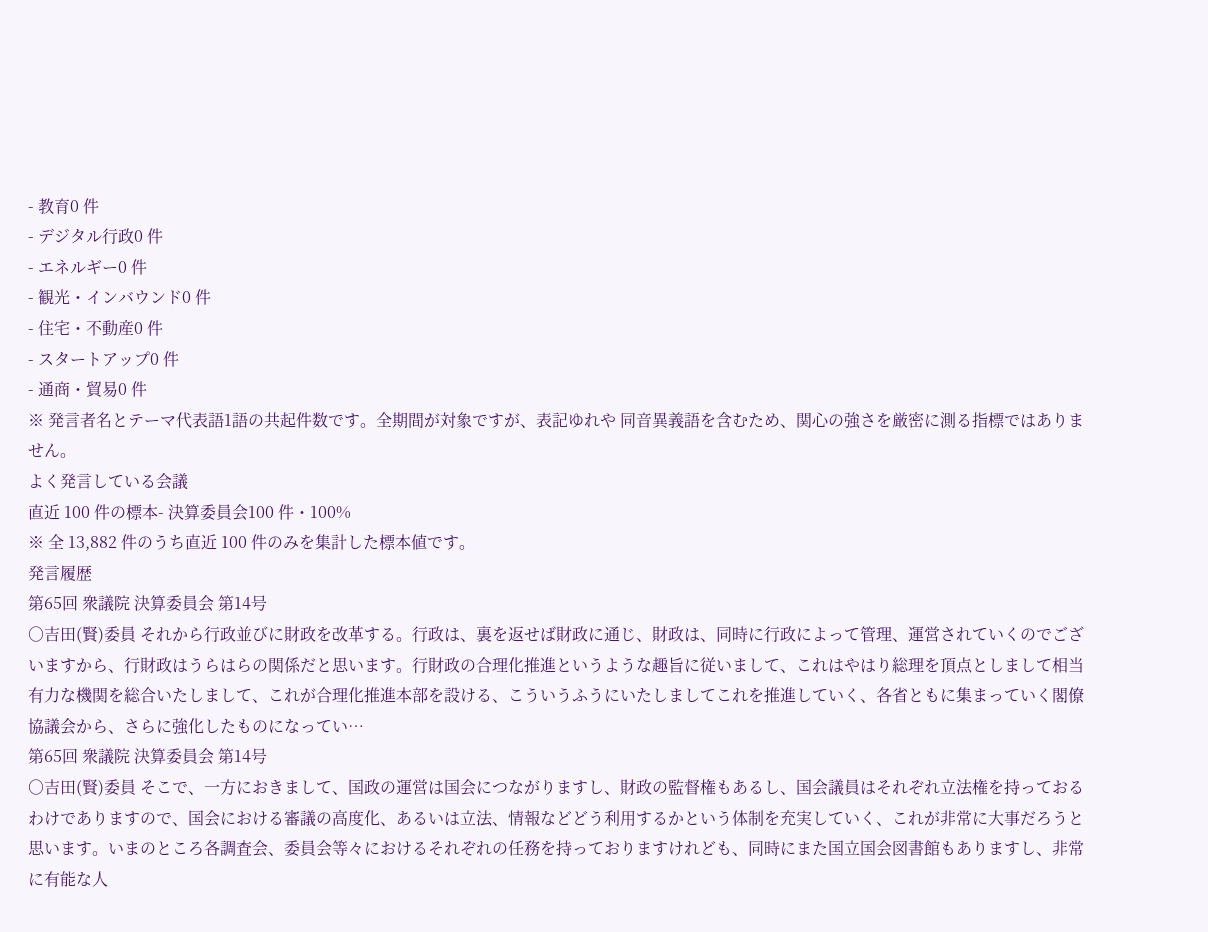- 教育0 件
- デジタル行政0 件
- エネルギー0 件
- 観光・インバウンド0 件
- 住宅・不動産0 件
- スタートアップ0 件
- 通商・貿易0 件
※ 発言者名とテーマ代表語1語の共起件数です。全期間が対象ですが、表記ゆれや 同音異義語を含むため、関心の強さを厳密に測る指標ではありません。
よく発言している会議
直近 100 件の標本- 決算委員会100 件・100%
※ 全 13,882 件のうち直近 100 件のみを集計した標本値です。
発言履歴
第65回 衆議院 決算委員会 第14号
○吉田(賢)委員 それから行政並びに財政を改革する。行政は、裏を返せば財政に通じ、財政は、同時に行政によって管理、運営されていくのでございますから、行財政はうらはらの関係だと思います。行財政の合理化推進というような趣旨に従いまして、これはやはり総理を頂点としまして相当有力な機関を総合いたしまして、これが合理化推進本部を設ける、こういうふうにいたしましてこれを推進していく、各省ともに集まっていく閣僚協議会から、さらに強化したものになってい…
第65回 衆議院 決算委員会 第14号
○吉田(賢)委員 そこで、一方におきまして、国政の運営は国会につながりますし、財政の監督権もあるし、国会議員はそれぞれ立法権を持っておるわけでありますので、国会における審議の高度化、あるいは立法、情報などどう利用するかという体制を充実していく、これが非常に大事だろうと思います。いまのところ各調査会、委員会等々におけるそれぞれの任務を持っておりますけれども、同時にまた国立国会図書館もありますし、非常に有能な人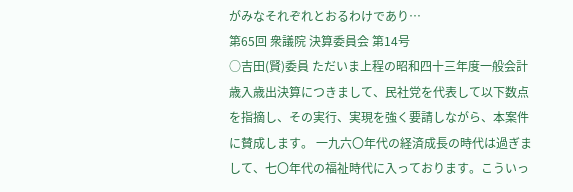がみなそれぞれとおるわけであり…
第65回 衆議院 決算委員会 第14号
○吉田(賢)委員 ただいま上程の昭和四十三年度一般会計歳入歳出決算につきまして、民社党を代表して以下数点を指摘し、その実行、実現を強く要請しながら、本案件に賛成します。 一九六〇年代の経済成長の時代は過ぎまして、七〇年代の福祉時代に入っております。こういっ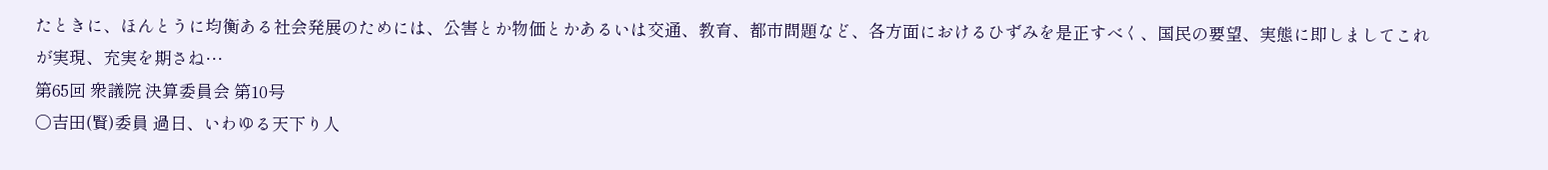たときに、ほんとうに均衡ある社会発展のためには、公害とか物価とかあるいは交通、教育、都市問題など、各方面におけるひずみを是正すべく、国民の要望、実態に即しましてこれが実現、充実を期さね…
第65回 衆議院 決算委員会 第10号
○吉田(賢)委員 過日、いわゆる天下り人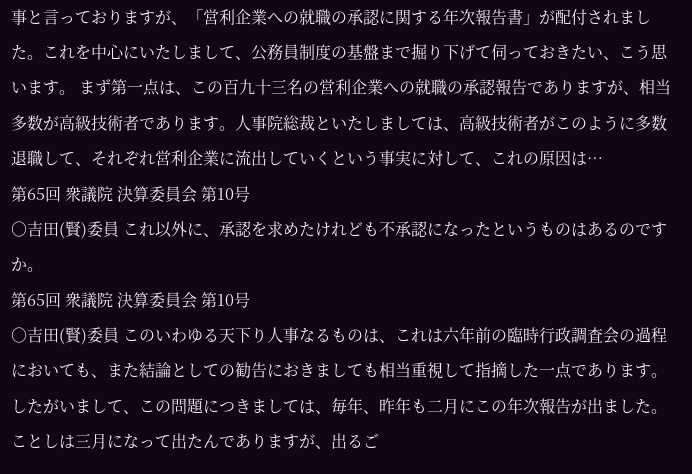事と言っておりますが、「営利企業への就職の承認に関する年次報告書」が配付されました。これを中心にいたしまして、公務員制度の基盤まで掘り下げて伺っておきたい、こう思います。 まず第一点は、この百九十三名の営利企業への就職の承認報告でありますが、相当多数が高級技術者であります。人事院総裁といたしましては、高級技術者がこのように多数退職して、それぞれ営利企業に流出していくという事実に対して、これの原因は…
第65回 衆議院 決算委員会 第10号
○吉田(賢)委員 これ以外に、承認を求めたけれども不承認になったというものはあるのですか。
第65回 衆議院 決算委員会 第10号
○吉田(賢)委員 このいわゆる天下り人事なるものは、これは六年前の臨時行政調査会の過程においても、また結論としての勧告におきましても相当重視して指摘した一点であります。したがいまして、この問題につきましては、毎年、昨年も二月にこの年次報告が出ました。ことしは三月になって出たんでありますが、出るご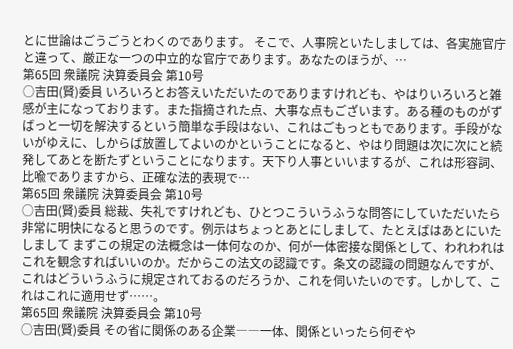とに世論はごうごうとわくのであります。 そこで、人事院といたしましては、各実施官庁と違って、厳正な一つの中立的な官庁であります。あなたのほうが、…
第65回 衆議院 決算委員会 第10号
○吉田(賢)委員 いろいろとお答えいただいたのでありますけれども、やはりいろいろと雑感が主になっております。また指摘された点、大事な点もございます。ある種のものがずばっと一切を解決するという簡単な手段はない、これはごもっともであります。手段がないがゆえに、しからば放置してよいのかということになると、やはり問題は次に次にと続発してあとを断たずということになります。天下り人事といいまするが、これは形容詞、比喩でありますから、正確な法的表現で…
第65回 衆議院 決算委員会 第10号
○吉田(賢)委員 総裁、失礼ですけれども、ひとつこういうふうな問答にしていただいたら非常に明快になると思うのです。例示はちょっとあとにしまして、たとえばはあとにいたしまして まずこの規定の法概念は一体何なのか、何が一体密接な関係として、われわれはこれを観念すればいいのか。だからこの法文の認識です。条文の認識の問題なんですが、これはどういうふうに規定されておるのだろうか、これを伺いたいのです。しかして、これはこれに適用せず……。
第65回 衆議院 決算委員会 第10号
○吉田(賢)委員 その省に関係のある企業――一体、関係といったら何ぞや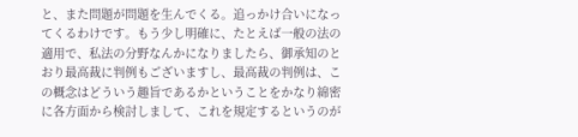と、また問題が問題を生んでくる。追っかけ合いになってくるわけです。もう少し明確に、たとえば一般の法の適用で、私法の分野なんかになりましたら、御承知のとおり最高裁に判例もございますし、最高裁の判例は、この概念はどういう趣旨であるかということをかなり綿密に各方面から検討しまして、これを規定するというのが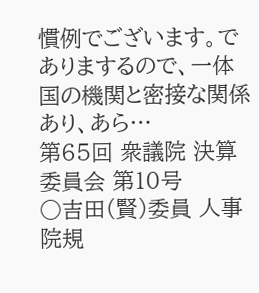慣例でございます。でありまするので、一体国の機関と密接な関係あり、あら…
第65回 衆議院 決算委員会 第10号
○吉田(賢)委員 人事院規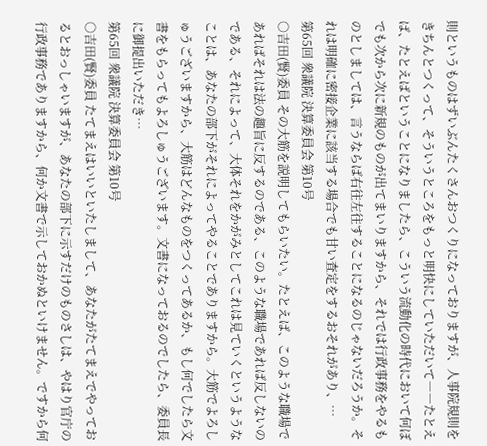則というものはずいぶんたくさんおつくりになっておりますが、人事院規則をきちんとつくって、そういうところをもっと明快にしていただいて――たとえば、たとえばということになりましたら、こういう流動化の時代において何ぼでも次から次に新規のものが出てまいりますから、それでは行政事務をやるものとしましては、言うならば右往左往することになるのじゃないだろうか。それは明確に密接企業に該当する場合でも甘い査定をするおそれがあり、…
第65回 衆議院 決算委員会 第10号
○吉田(賢)委員 その大筋を説明してもらいたい。たとえば、このような職場であればそれは法の趣旨に反するのである、このような職場であれば反しないのである、それによって、大体それをかがみとしてこれは見ていくというようなことは、あなたの部下がそれによってやることでありますから。大筋でよろしゅうございますから、大筋はどんなものをつくってあるか、もし何でしたら文書をもらってもよろしゅうございます。文書になっておるのでしたら、委員長に御提出いただき…
第65回 衆議院 決算委員会 第10号
○吉田(賢)委員 たてまえはいいといたしまして、あなたがたてまえでやっておるとおっしゃいますが、あなたの部下に示すだけのものさしは、やはり官庁の行政事務でありますから、何か文書で示しておかぬといけません。ですから何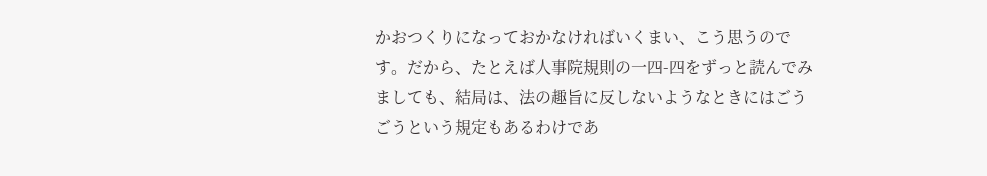かおつくりになっておかなければいくまい、こう思うのです。だから、たとえば人事院規則の一四-四をずっと読んでみましても、結局は、法の趣旨に反しないようなときにはごうごうという規定もあるわけであ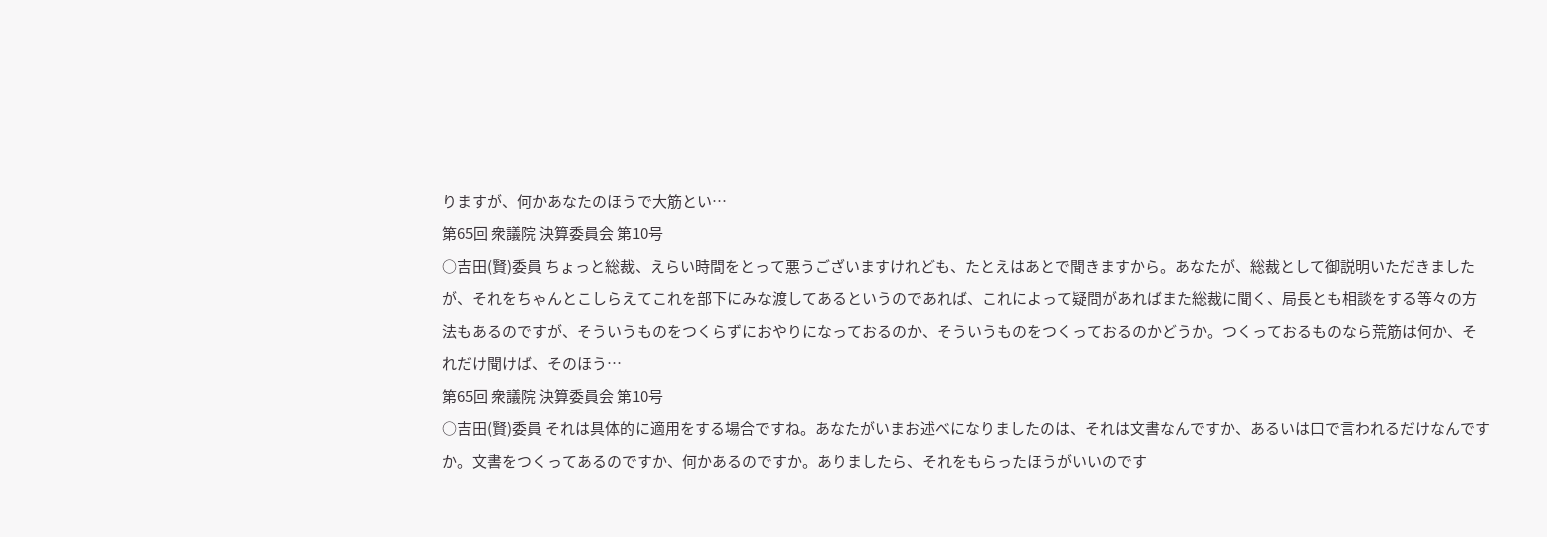りますが、何かあなたのほうで大筋とい…
第65回 衆議院 決算委員会 第10号
○吉田(賢)委員 ちょっと総裁、えらい時間をとって悪うございますけれども、たとえはあとで聞きますから。あなたが、総裁として御説明いただきましたが、それをちゃんとこしらえてこれを部下にみな渡してあるというのであれば、これによって疑問があればまた総裁に聞く、局長とも相談をする等々の方法もあるのですが、そういうものをつくらずにおやりになっておるのか、そういうものをつくっておるのかどうか。つくっておるものなら荒筋は何か、それだけ聞けば、そのほう…
第65回 衆議院 決算委員会 第10号
○吉田(賢)委員 それは具体的に適用をする場合ですね。あなたがいまお述べになりましたのは、それは文書なんですか、あるいは口で言われるだけなんですか。文書をつくってあるのですか、何かあるのですか。ありましたら、それをもらったほうがいいのです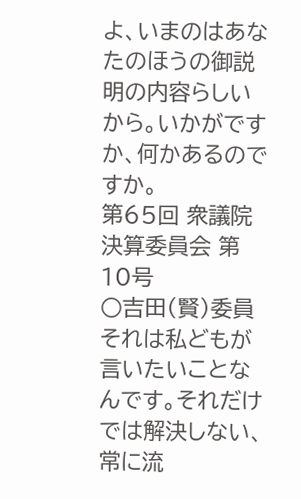よ、いまのはあなたのほうの御説明の内容らしいから。いかがですか、何かあるのですか。
第65回 衆議院 決算委員会 第10号
○吉田(賢)委員 それは私どもが言いたいことなんです。それだけでは解決しない、常に流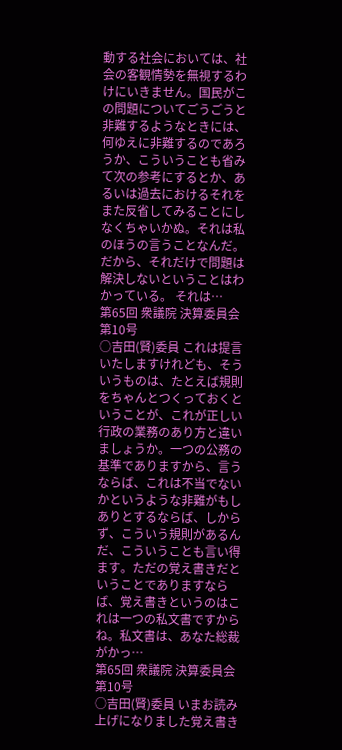動する社会においては、社会の客観情勢を無視するわけにいきません。国民がこの問題についてごうごうと非難するようなときには、何ゆえに非難するのであろうか、こういうことも省みて次の参考にするとか、あるいは過去におけるそれをまた反省してみることにしなくちゃいかぬ。それは私のほうの言うことなんだ。だから、それだけで問題は解決しないということはわかっている。 それは…
第65回 衆議院 決算委員会 第10号
○吉田(賢)委員 これは提言いたしますけれども、そういうものは、たとえば規則をちゃんとつくっておくということが、これが正しい行政の業務のあり方と違いましょうか。一つの公務の基準でありますから、言うならば、これは不当でないかというような非難がもしありとするならば、しからず、こういう規則があるんだ、こういうことも言い得ます。ただの覚え書きだということでありますならば、覚え書きというのはこれは一つの私文書ですからね。私文書は、あなた総裁がかっ…
第65回 衆議院 決算委員会 第10号
○吉田(賢)委員 いまお読み上げになりました覚え書き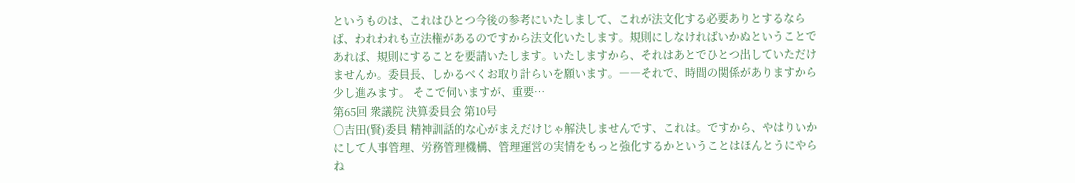というものは、これはひとつ今後の参考にいたしまして、これが法文化する必要ありとするならば、われわれも立法権があるのですから法文化いたします。規則にしなければいかぬということであれば、規則にすることを要請いたします。いたしますから、それはあとでひとつ出していただけませんか。委員長、しかるべくお取り計らいを願います。――それで、時間の関係がありますから少し進みます。 そこで伺いますが、重要…
第65回 衆議院 決算委員会 第10号
○吉田(賢)委員 精神訓話的な心がまえだけじゃ解決しませんです、これは。ですから、やはりいかにして人事管理、労務管理機構、管理運営の実情をもっと強化するかということはほんとうにやらね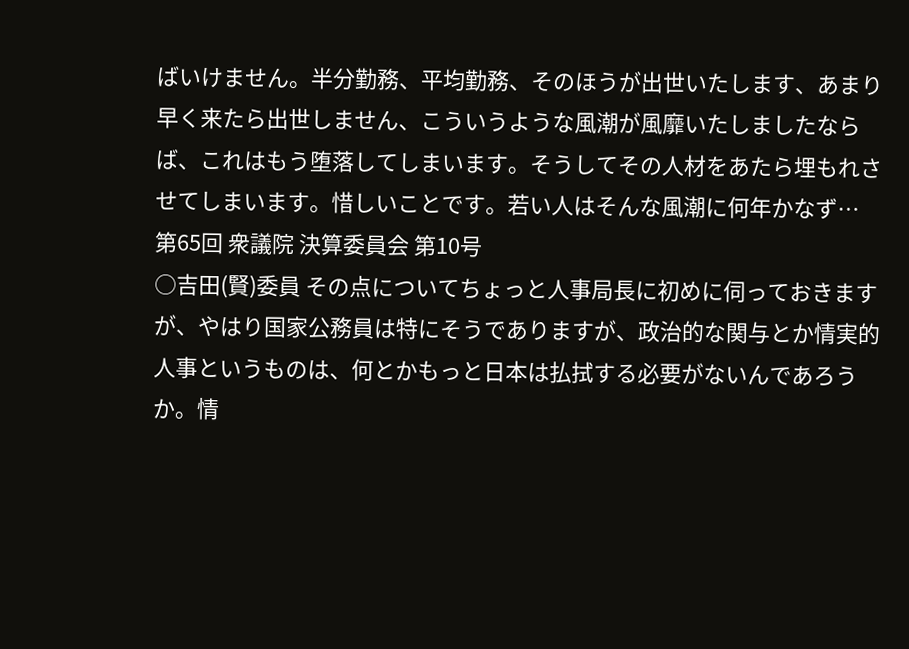ばいけません。半分勤務、平均勤務、そのほうが出世いたします、あまり早く来たら出世しません、こういうような風潮が風靡いたしましたならば、これはもう堕落してしまいます。そうしてその人材をあたら埋もれさせてしまいます。惜しいことです。若い人はそんな風潮に何年かなず…
第65回 衆議院 決算委員会 第10号
○吉田(賢)委員 その点についてちょっと人事局長に初めに伺っておきますが、やはり国家公務員は特にそうでありますが、政治的な関与とか情実的人事というものは、何とかもっと日本は払拭する必要がないんであろうか。情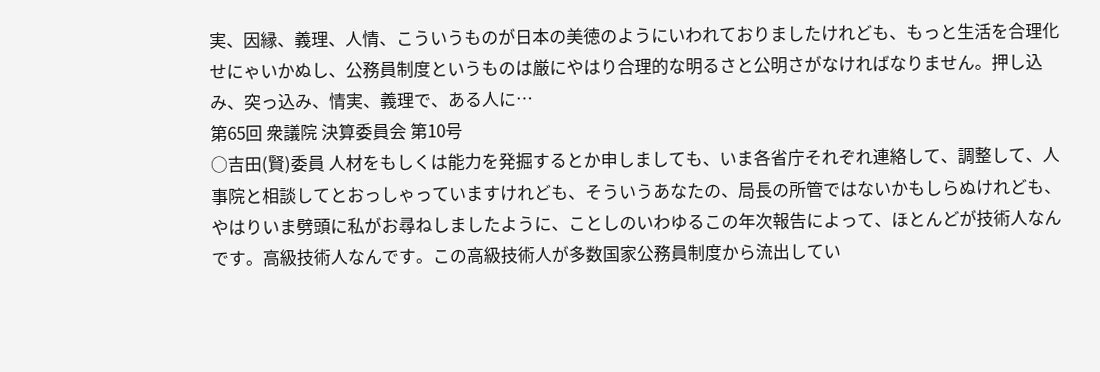実、因縁、義理、人情、こういうものが日本の美徳のようにいわれておりましたけれども、もっと生活を合理化せにゃいかぬし、公務員制度というものは厳にやはり合理的な明るさと公明さがなければなりません。押し込み、突っ込み、情実、義理で、ある人に…
第65回 衆議院 決算委員会 第10号
○吉田(賢)委員 人材をもしくは能力を発掘するとか申しましても、いま各省庁それぞれ連絡して、調整して、人事院と相談してとおっしゃっていますけれども、そういうあなたの、局長の所管ではないかもしらぬけれども、やはりいま劈頭に私がお尋ねしましたように、ことしのいわゆるこの年次報告によって、ほとんどが技術人なんです。高級技術人なんです。この高級技術人が多数国家公務員制度から流出してい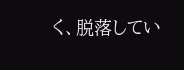く、脱落してい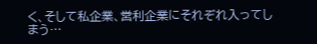く、そして私企業、営利企業にそれぞれ入ってしまう…